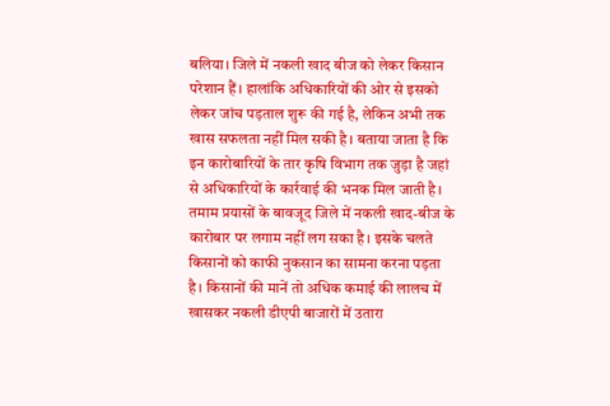बलिया। जिले में नकली खाद बीज को लेकर किसान परेशान हैं। हालांकि अधिकारियों की ओर से इसको लेकर जांच पड़ताल शुरू की गई है, लेकिन अभी तक खास सफलता नहीं मिल सकी है। बताया जाता है कि इन कारोबारियों के तार कृषि विभाग तक जुड़ा है जहां से अधिकारियों के कार्रवाई की भनक मिल जाती है।
तमाम प्रयासों के बावजूद जिले में नकली खाद-बीज के कारोबार पर लगाम नहीं लग सका है। इसके चलते किसानों को काफी नुकसान का सामना करना पड़ता है। किसानों की मानें तो अधिक कमाई की लालच में खासकर नकली डीएपी बाजारों में उतारा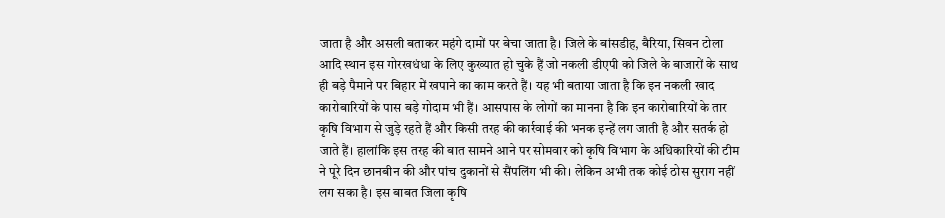जाता है और असली बताकर महंगे दामों पर बेचा जाता है। जिले के बांसडीह, बैरिया, सिवन टोला आदि स्थान इस गोरखधंधा के लिए कुख्यात हो चुके हैं जो नकली डीएपी को जिले के बाजारों के साथ ही बड़े पैमाने पर बिहार में खपाने का काम करते हैं। यह भी बताया जाता है कि इन नकली खाद कारोबारियों के पास बड़े गोदाम भी हैं। आसपास के लोगों का मानना है कि इन कारोबारियों के तार कृषि विभाग से जुड़े रहते हैं और किसी तरह की कार्रवाई की भनक इन्हें लग जाती है और सतर्क हो जाते हैं। हालांकि इस तरह की बात सामने आने पर सोमवार को कृषि विभाग के अधिकारियों की टीम ने पूरे दिन छानबीन की और पांच दुकानों से सैंपलिंग भी की। लेकिन अभी तक कोई ठोस सुराग नहीं लग सका है। इस बाबत जिला कृषि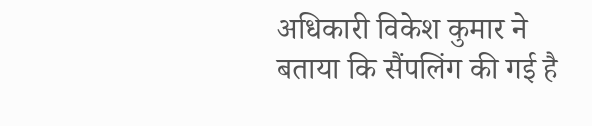अधिकारी विकेश कुमार ने बताया कि सैंपलिंग की गई है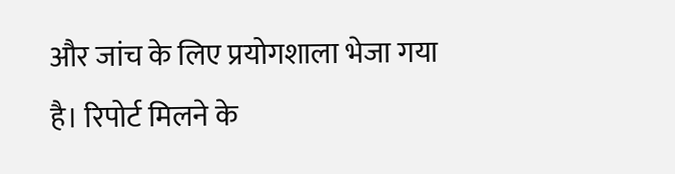और जांच के लिए प्रयोगशाला भेजा गया है। रिपोर्ट मिलने के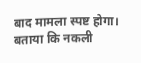बाद मामला स्पष्ट होगा। बताया कि नकली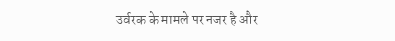उर्वरक के मामले पर नजर है और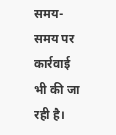समय-समय पर कार्रवाई भी की जा रही है।